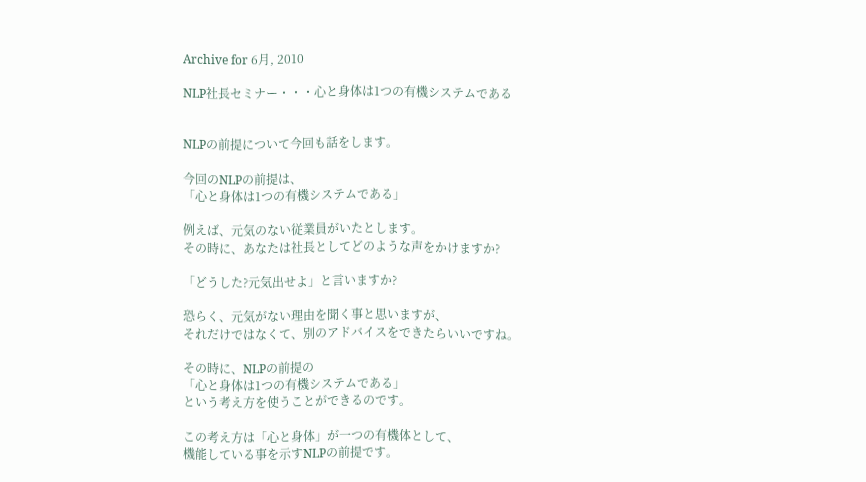Archive for 6月, 2010

NLP社長セミナー・・・心と身体は1つの有機システムである


NLPの前提について今回も話をします。

今回のNLPの前提は、
「心と身体は1つの有機システムである」

例えば、元気のない従業員がいたとします。
その時に、あなたは社長としてどのような声をかけますか?

「どうした?元気出せよ」と言いますか?

恐らく、元気がない理由を聞く事と思いますが、
それだけではなくて、別のアドバイスをできたらいいですね。

その時に、NLPの前提の
「心と身体は1つの有機システムである」
という考え方を使うことができるのです。

この考え方は「心と身体」が一つの有機体として、
機能している事を示すNLPの前提です。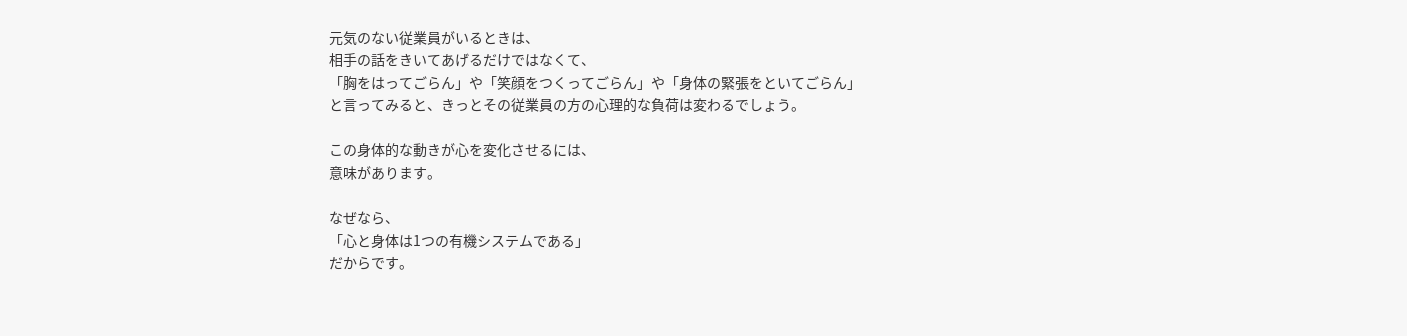元気のない従業員がいるときは、
相手の話をきいてあげるだけではなくて、
「胸をはってごらん」や「笑顔をつくってごらん」や「身体の緊張をといてごらん」
と言ってみると、きっとその従業員の方の心理的な負荷は変わるでしょう。

この身体的な動きが心を変化させるには、
意味があります。

なぜなら、
「心と身体は1つの有機システムである」
だからです。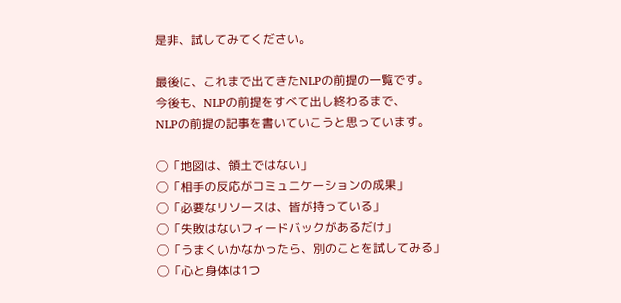是非、試してみてください。

最後に、これまで出てきたNLPの前提の一覧です。
今後も、NLPの前提をすべて出し終わるまで、
NLPの前提の記事を書いていこうと思っています。

◯「地図は、領土ではない」
◯「相手の反応がコミュニケーションの成果」
◯「必要なリソースは、皆が持っている」
◯「失敗はないフィードバックがあるだけ」
◯「うまくいかなかったら、別のことを試してみる」
◯「心と身体は1つ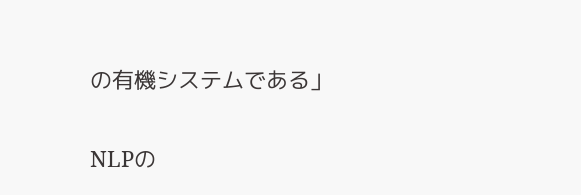の有機システムである」

NLPの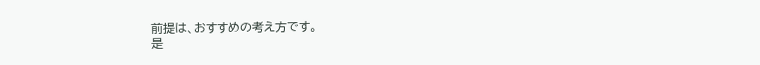前提は、おすすめの考え方です。
是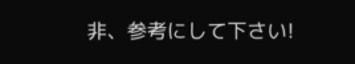非、参考にして下さい!